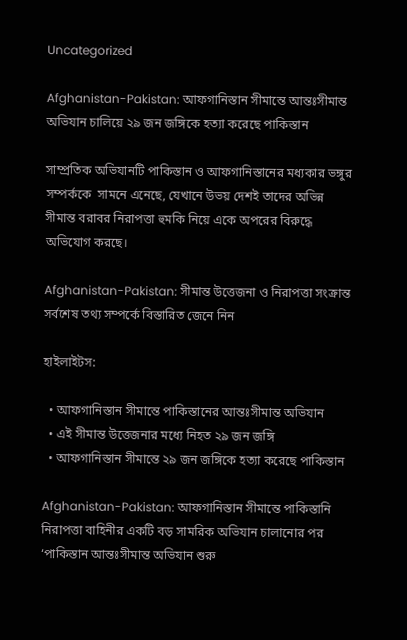Uncategorized

Afghanistan-Pakistan: আফগানিস্তান সীমান্তে আন্তঃসীমান্ত অভিযান চালিয়ে ২৯ জন জঙ্গিকে হত্যা করেছে পাকিস্তান

সাম্প্রতিক অভিযানটি পাকিস্তান ও আফগানিস্তানের মধ্যকার ভঙ্গুর সম্পর্ককে  সামনে এনেছে, যেখানে উভয় দেশই তাদের অভিন্ন সীমান্ত বরাবর নিরাপত্তা হুমকি নিয়ে একে অপরের বিরুদ্ধে অভিযোগ করছে।

Afghanistan-Pakistan: সীমান্ত উত্তেজনা ও নিরাপত্তা সংক্রান্ত সর্বশেষ তথ্য সম্পর্কে বিস্তারিত জেনে নিন

হাইলাইটস:

  • আফগানিস্তান সীমান্তে পাকিস্তানের আন্তঃসীমান্ত অভিযান
  • এই সীমান্ত উত্তেজনার মধ্যে নিহত ২৯ জন জঙ্গি
  • আফগানিস্তান সীমান্তে ২৯ জন জঙ্গিকে হত্যা করেছে পাকিস্তান

Afghanistan-Pakistan: আফগানিস্তান সীমান্তে পাকিস্তানি নিরাপত্তা বাহিনীর একটি বড় সামরিক অভিযান চালানোর পর ‘পাকিস্তান আন্তঃসীমান্ত অভিযান শুরু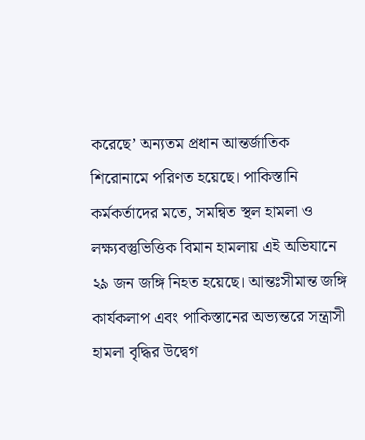করেছে’ অন্যতম প্রধান আন্তর্জাতিক শিরোনামে পরিণত হয়েছে। পাকিস্তানি কর্মকর্তাদের মতে, সমন্বিত স্থল হামলা ও লক্ষ্যবস্তুভিত্তিক বিমান হামলায় এই অভিযানে ২৯ জন জঙ্গি নিহত হয়েছে। আন্তঃসীমান্ত জঙ্গি কার্যকলাপ এবং পাকিস্তানের অভ্যন্তরে সন্ত্রাসী হামলা বৃদ্ধির উদ্বেগ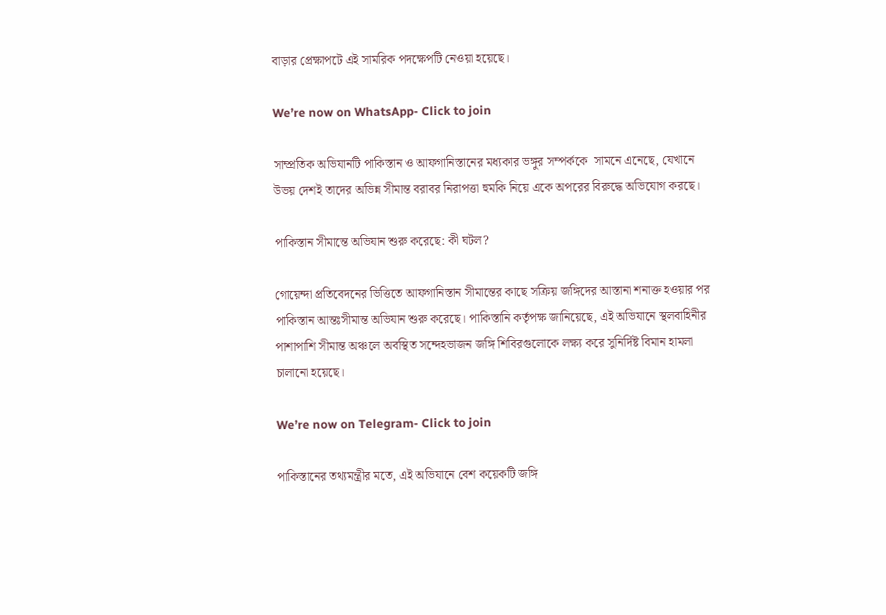বাড়ার প্রেক্ষাপটে এই সামরিক পদক্ষেপটি নেওয়া হয়েছে।

We’re now on WhatsApp- Click to join

সাম্প্রতিক অভিযানটি পাকিস্তান ও আফগানিস্তানের মধ্যকার ভঙ্গুর সম্পর্ককে  সামনে এনেছে, যেখানে উভয় দেশই তাদের অভিন্ন সীমান্ত বরাবর নিরাপত্তা হুমকি নিয়ে একে অপরের বিরুদ্ধে অভিযোগ করছে।

পাকিস্তান সীমান্তে অভিযান শুরু করেছে: কী ঘটল?

গোয়েন্দা প্রতিবেদনের ভিত্তিতে আফগানিস্তান সীমান্তের কাছে সক্রিয় জঙ্গিদের আস্তানা শনাক্ত হওয়ার পর পাকিস্তান আন্তঃসীমান্ত অভিযান শুরু করেছে। পাকিস্তানি কর্তৃপক্ষ জানিয়েছে, এই অভিযানে স্থলবাহিনীর পাশাপাশি সীমান্ত অঞ্চলে অবস্থিত সন্দেহভাজন জঙ্গি শিবিরগুলোকে লক্ষ্য করে সুনির্দিষ্ট বিমান হামলা চালানো হয়েছে।

We’re now on Telegram- Click to join

পাকিস্তানের তথ্যমন্ত্রীর মতে, এই অভিযানে বেশ কয়েকটি জঙ্গি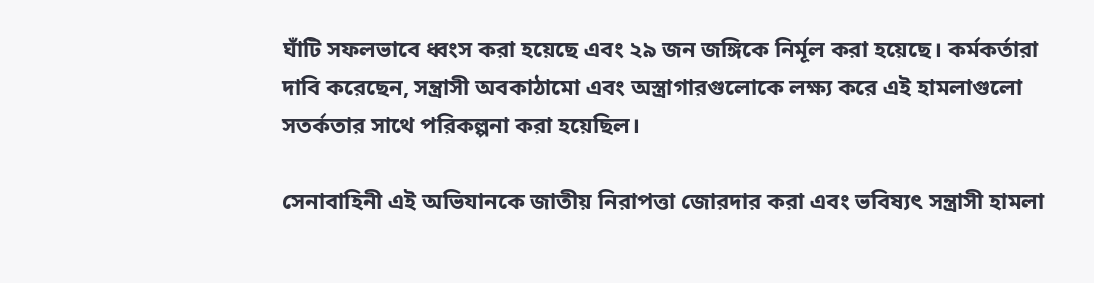ঘাঁটি সফলভাবে ধ্বংস করা হয়েছে এবং ২৯ জন জঙ্গিকে নির্মূল করা হয়েছে। কর্মকর্তারা দাবি করেছেন, সন্ত্রাসী অবকাঠামো এবং অস্ত্রাগারগুলোকে লক্ষ্য করে এই হামলাগুলো সতর্কতার সাথে পরিকল্পনা করা হয়েছিল।

সেনাবাহিনী এই অভিযানকে জাতীয় নিরাপত্তা জোরদার করা এবং ভবিষ্যৎ সন্ত্রাসী হামলা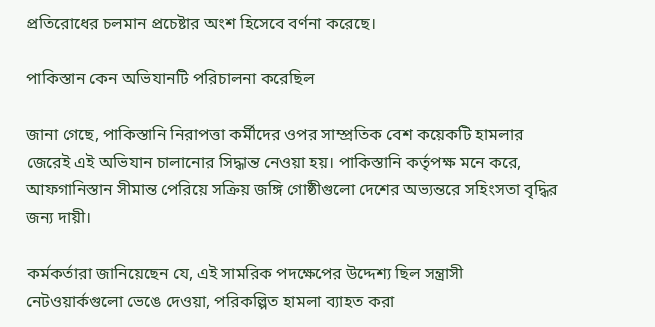প্রতিরোধের চলমান প্রচেষ্টার অংশ হিসেবে বর্ণনা করেছে।

পাকিস্তান কেন অভিযানটি পরিচালনা করেছিল

জানা গেছে, পাকিস্তানি নিরাপত্তা কর্মীদের ওপর সাম্প্রতিক বেশ কয়েকটি হামলার জেরেই এই অভিযান চালানোর সিদ্ধান্ত নেওয়া হয়। পাকিস্তানি কর্তৃপক্ষ মনে করে, আফগানিস্তান সীমান্ত পেরিয়ে সক্রিয় জঙ্গি গোষ্ঠীগুলো দেশের অভ্যন্তরে সহিংসতা বৃদ্ধির জন্য দায়ী।

কর্মকর্তারা জানিয়েছেন যে, এই সামরিক পদক্ষেপের উদ্দেশ্য ছিল সন্ত্রাসী নেটওয়ার্কগুলো ভেঙে দেওয়া, পরিকল্পিত হামলা ব্যাহত করা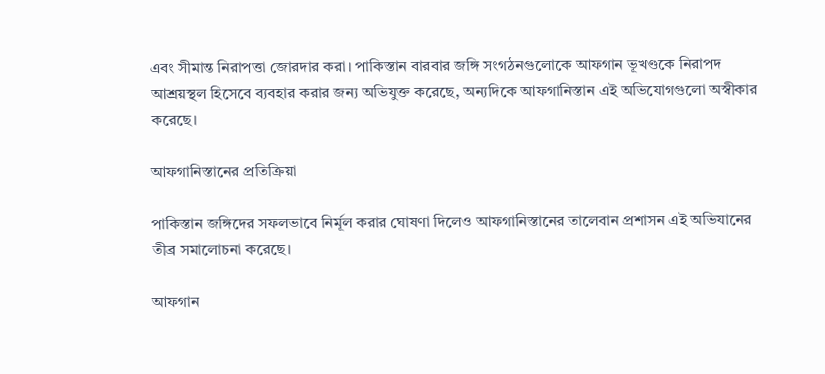এবং সীমান্ত নিরাপত্তা জোরদার করা। পাকিস্তান বারবার জঙ্গি সংগঠনগুলোকে আফগান ভূখণ্ডকে নিরাপদ আশ্রয়স্থল হিসেবে ব্যবহার করার জন্য অভিযুক্ত করেছে, অন্যদিকে আফগানিস্তান এই অভিযোগগুলো অস্বীকার করেছে।

আফগানিস্তানের প্রতিক্রিয়া

পাকিস্তান জঙ্গিদের সফলভাবে নির্মূল করার ঘোষণা দিলেও আফগানিস্তানের তালেবান প্রশাসন এই অভিযানের তীব্র সমালোচনা করেছে।

আফগান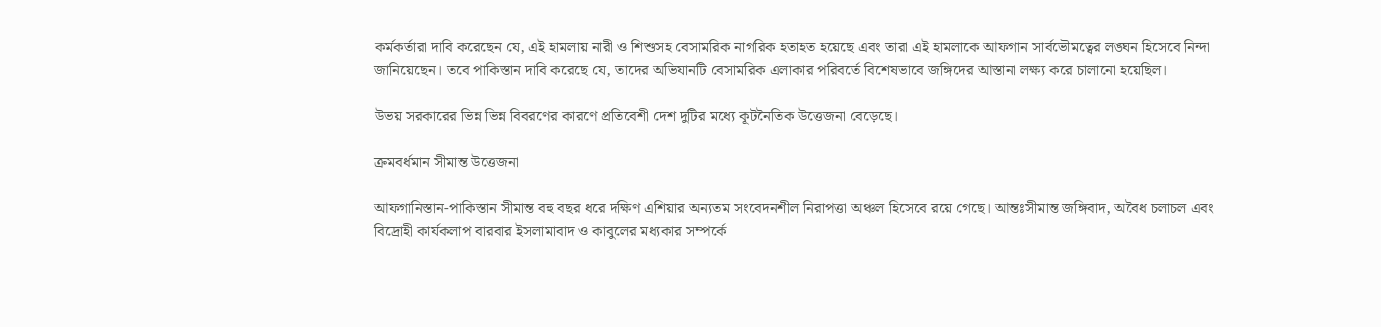কর্মকর্তারা দাবি করেছেন যে, এই হামলায় নারী ও শিশুসহ বেসামরিক নাগরিক হতাহত হয়েছে এবং তারা এই হামলাকে আফগান সার্বভৌমত্বের লঙ্ঘন হিসেবে নিন্দা জানিয়েছেন। তবে পাকিস্তান দাবি করেছে যে, তাদের অভিযানটি বেসামরিক এলাকার পরিবর্তে বিশেষভাবে জঙ্গিদের আস্তানা লক্ষ্য করে চালানো হয়েছিল।

উভয় সরকারের ভিন্ন ভিন্ন বিবরণের কারণে প্রতিবেশী দেশ দুটির মধ্যে কূটনৈতিক উত্তেজনা বেড়েছে।

ক্রমবর্ধমান সীমান্ত উত্তেজনা

আফগানিস্তান-পাকিস্তান সীমান্ত বহু বছর ধরে দক্ষিণ এশিয়ার অন্যতম সংবেদনশীল নিরাপত্তা অঞ্চল হিসেবে রয়ে গেছে। আন্তঃসীমান্ত জঙ্গিবাদ, অবৈধ চলাচল এবং বিদ্রোহী কার্যকলাপ বারবার ইসলামাবাদ ও কাবুলের মধ্যকার সম্পর্কে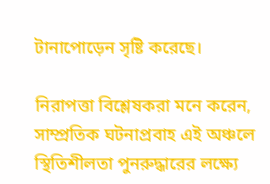টানাপোড়েন সৃষ্টি করেছে।

নিরাপত্তা বিশ্লেষকরা মনে করেন, সাম্প্রতিক ঘটনাপ্রবাহ এই অঞ্চলে স্থিতিশীলতা পুনরুদ্ধারের লক্ষ্যে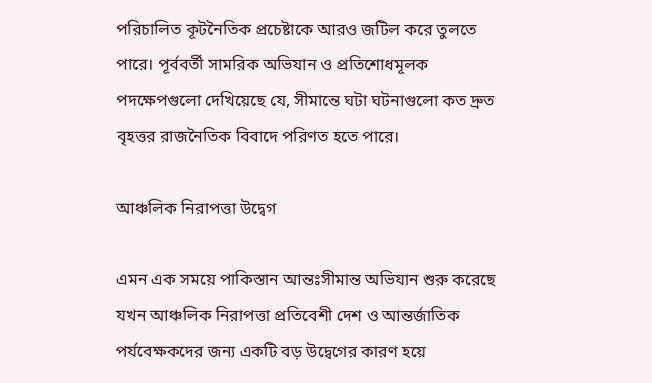পরিচালিত কূটনৈতিক প্রচেষ্টাকে আরও জটিল করে তুলতে পারে। পূর্ববর্তী সামরিক অভিযান ও প্রতিশোধমূলক পদক্ষেপগুলো দেখিয়েছে যে, সীমান্তে ঘটা ঘটনাগুলো কত দ্রুত বৃহত্তর রাজনৈতিক বিবাদে পরিণত হতে পারে।

আঞ্চলিক নিরাপত্তা উদ্বেগ

এমন এক সময়ে পাকিস্তান আন্তঃসীমান্ত অভিযান শুরু করেছে যখন আঞ্চলিক নিরাপত্তা প্রতিবেশী দেশ ও আন্তর্জাতিক পর্যবেক্ষকদের জন্য একটি বড় উদ্বেগের কারণ হয়ে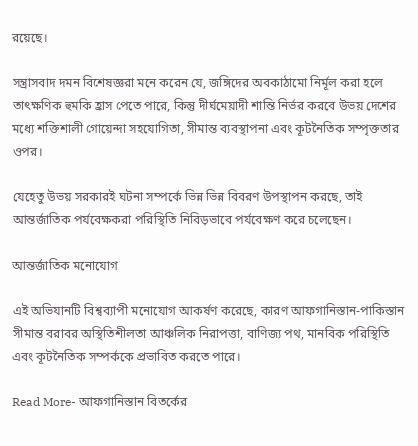রয়েছে।

সন্ত্রাসবাদ দমন বিশেষজ্ঞরা মনে করেন যে, জঙ্গিদের অবকাঠামো নির্মূল করা হলে তাৎক্ষণিক হুমকি হ্রাস পেতে পারে, কিন্তু দীর্ঘমেয়াদী শান্তি নির্ভর করবে উভয় দেশের মধ্যে শক্তিশালী গোয়েন্দা সহযোগিতা, সীমান্ত ব্যবস্থাপনা এবং কূটনৈতিক সম্পৃক্ততার ওপর।

যেহেতু উভয় সরকারই ঘটনা সম্পর্কে ভিন্ন ভিন্ন বিবরণ উপস্থাপন করছে, তাই আন্তর্জাতিক পর্যবেক্ষকরা পরিস্থিতি নিবিড়ভাবে পর্যবেক্ষণ করে চলেছেন।

আন্তর্জাতিক মনোযোগ

এই অভিযানটি বিশ্বব্যাপী মনোযোগ আকর্ষণ করেছে, কারণ আফগানিস্তান-পাকিস্তান সীমান্ত বরাবর অস্থিতিশীলতা আঞ্চলিক নিরাপত্তা, বাণিজ্য পথ, মানবিক পরিস্থিতি এবং কূটনৈতিক সম্পর্ককে প্রভাবিত করতে পারে।

Read More- আফগানিস্তান বিতর্কের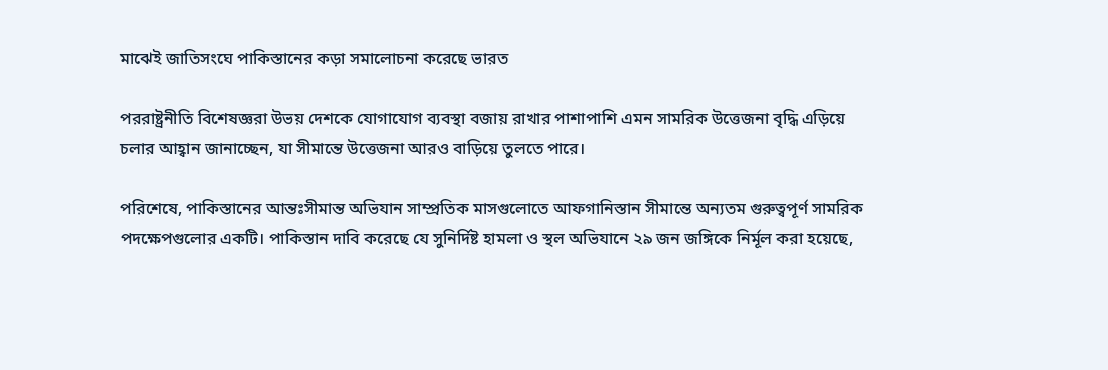মাঝেই জাতিসংঘে পাকিস্তানের কড়া সমালোচনা করেছে ভারত

পররাষ্ট্রনীতি বিশেষজ্ঞরা উভয় দেশকে যোগাযোগ ব্যবস্থা বজায় রাখার পাশাপাশি এমন সামরিক উত্তেজনা বৃদ্ধি এড়িয়ে চলার আহ্বান জানাচ্ছেন, যা সীমান্তে উত্তেজনা আরও বাড়িয়ে তুলতে পারে।

পরিশেষে, পাকিস্তানের আন্তঃসীমান্ত অভিযান সাম্প্রতিক মাসগুলোতে আফগানিস্তান সীমান্তে অন্যতম গুরুত্বপূর্ণ সামরিক পদক্ষেপগুলোর একটি। পাকিস্তান দাবি করেছে যে সুনির্দিষ্ট হামলা ও স্থল অভিযানে ২৯ জন জঙ্গিকে নির্মূল করা হয়েছে,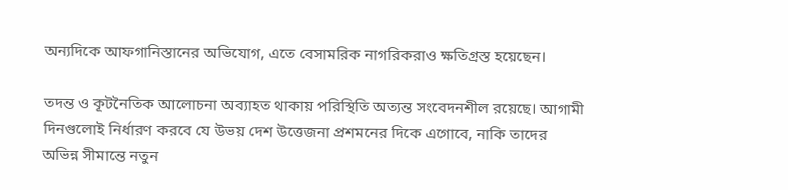অন্যদিকে আফগানিস্তানের অভিযোগ, এতে বেসামরিক নাগরিকরাও ক্ষতিগ্রস্ত হয়েছেন।

তদন্ত ও কূটনৈতিক আলোচনা অব্যাহত থাকায় পরিস্থিতি অত্যন্ত সংবেদনশীল রয়েছে। আগামী দিনগুলোই নির্ধারণ করবে যে উভয় দেশ উত্তেজনা প্রশমনের দিকে এগোবে, নাকি তাদের অভিন্ন সীমান্তে নতুন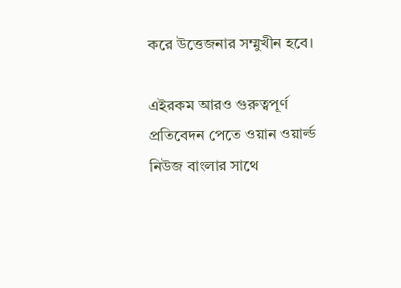করে উত্তেজনার সম্মুখীন হবে।

এইরকম আরও গুরুত্বপূর্ণ প্রতিবেদন পেতে ওয়ান ওয়ার্ল্ড নিউজ বাংলার সাথে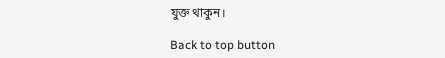যুক্ত থাকুন।

Back to top button